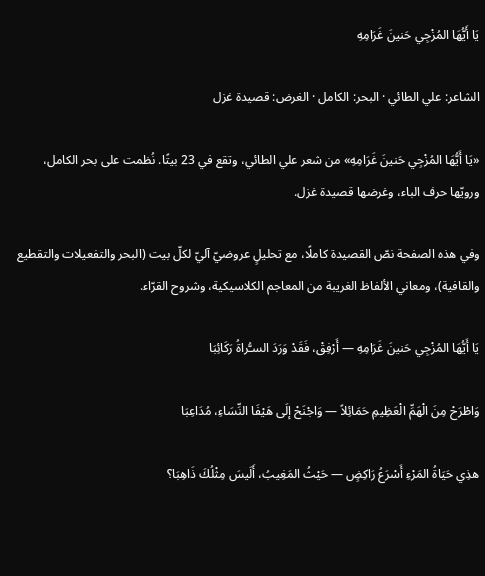يَا أَيُّهَا المُزْجِي حَنينَ غَرَامِهِ

الشاعر: علي الطائي · البحر: الكامل · الغرض: قصيدة غزل

«يَا أَيُّهَا المُزْجِي حَنينَ غَرَامِهِ» من شعر علي الطائي، وتقع في 23 بيتًا. نُظمت على بحر الكامل، ورويّها حرف الباء، وغرضها قصيدة غزل.

وفي هذه الصفحة نصّ القصيدة كاملًا، مع تحليلٍ عروضيّ آليّ لكلّ بيت (البحر والتفعيلات والتقطيع والقافية)، ومعاني الألفاظ الغريبة من المعاجم الكلاسيكية، وشروح القرّاء.

يَا أَيُّهَا المُزْجِي حَنينَ غَرَامِهِ — أَرْفِقْ، فَقَدْ وَرَدَ السـُّراةُ رَكَائِبَا

وَاطْرَحْ مِنَ الْهَمِّ الْعَظِيمِ حَمَائِلاً — وَاجْنَحْ إلَى هَيْفَا النِّسَاءِ، مُدَاعِبَا

هذِي حَيَاةُ المَرْءِ أَسْرَعُ رَاكِضٍ — حَيْثُ المَغِيبُ، أَلَيسَ مِثْلُكَ ذَاهِبَا؟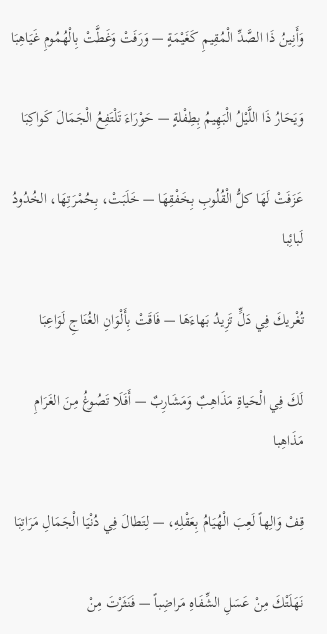وَأَنِينُ ذَا الصَّدِّ الْمُقِيمِ كَغَيْمَةٍ — وَرَفَتْ وَغَطَّتْ بِالْهُمُومِ غَيَاهِبَا

وَيَحَارُ ذَا اللَّيْلُ الْبَهِيمُ بِطِفْلةٍ — حَوْرَاءَ تَلْتَفِعُ الْجَمَالَ كَواكِبَا

عَزَفَتْ لَهَا كلُّ الْقُلُوبِ بِخَفْقِهَا — خَلَبَتْ، بِحُمْرَتِهَا، الخُدُودُ لَبائِبا

تُغْريكَ فِي دَلٍّ تَزِيدُ بَهاءَهَا — فَاقَتْ بِأَلْوَانِ الغُنَاجِ لَوَاعِبَا

لَكَ فِي الْحَياةِ مَذَاهِبٌ وَمَشَارِبٌ — أَفَلَا تَصُوغُ مِنَ الغَرَامِ مَذَاهِبا

قِفْ وَالِهاً لَعِبَ الْهُيَامُ بِعَقْلِهِ، — لِتَطالَ فِي دُنْيَا الْجَمَالِ مَرَاتِبَا

نَهَلَتْكَ مِنْ عَسَلِ الشِّفَاهِ مَراضِباً — فَنَثَرْتَ مِنْ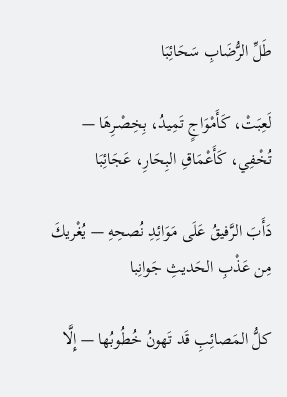طَلِّ الرُّضَابِ سَحَائِبَا

لَعِبَتْ، كَأَمْوَاجٍ تَمِيدُ، بِخِصْـرِهَا — تُخْفِي، كَأَعْمَاقِ البِحَارِ، عَجَائِبَا

دَأَبَ الرَّفيقُ عَلَى مَوَائِدِ نُصحِهِ — يُغْريكَ مِن عَذْبِ الحَديثِ جَوانِبا

كلُّ المَصائِبِ قَد تَهونُ خُطُوبُها — إِلَّا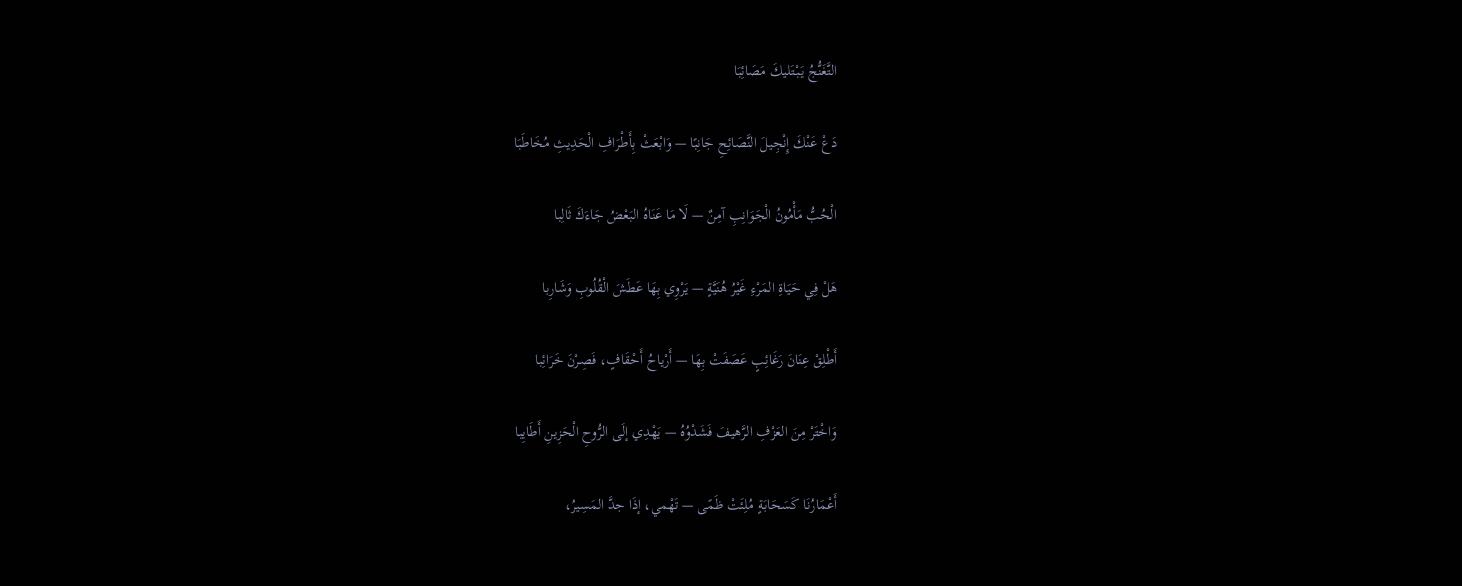التَّغَنُّجُ يَبْتَليكَ مَصَائِبَا

دَعْ عَنْكَ إِنْجِيلَ النَّصَائِحِ جَانِبًا — وَابْعَثْ بِأَطْرَافِ الْحَدِيثِ مُخَاطَبَا

الْحُبُّ مَأْمُونُ الْجَوَانِبِ آمِنٌ — لَا مَا عَنَاهُ البَعْضُ جَاءَكَ ثَالِبا

هَلْ فِي حَيَاةِ المَرْءِ غَيْرُ هُنَيَّةٍ — يَرْوِي بِهَا عَطَشَ الْقُلُوبِ وَشَارِبا

أَطْلِقْ عِنَانَ رَغَائِبٍ عَصَفَتْ بِهَا — أَرْياحُ أَحْقَافٍ، فَصِـرْنَ خَرَائِبا

وَاخْتَرْ مِنَ العَزْفِ الرَّهيفَ فَشَدْوُهُ — يَهْدِي إلَى الرُّوحِ الْحَزِينِ أَطَايِبا

أَعْمَارُنَا كَسَحَابَةٍ مُلِئَتْ ظَمًى — تَهْمي، إذَا جدَّ المَسِيرُ،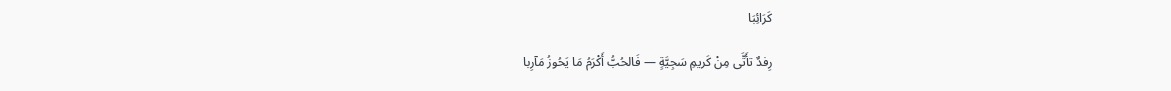كَرَائِبَا

رِفدٌ تأَتَّى مِنْ كَريمِ سَجِيَّةٍ — فَالحُبُّ أَكْرَمُ مَا يَحُوزُ مَآرِبا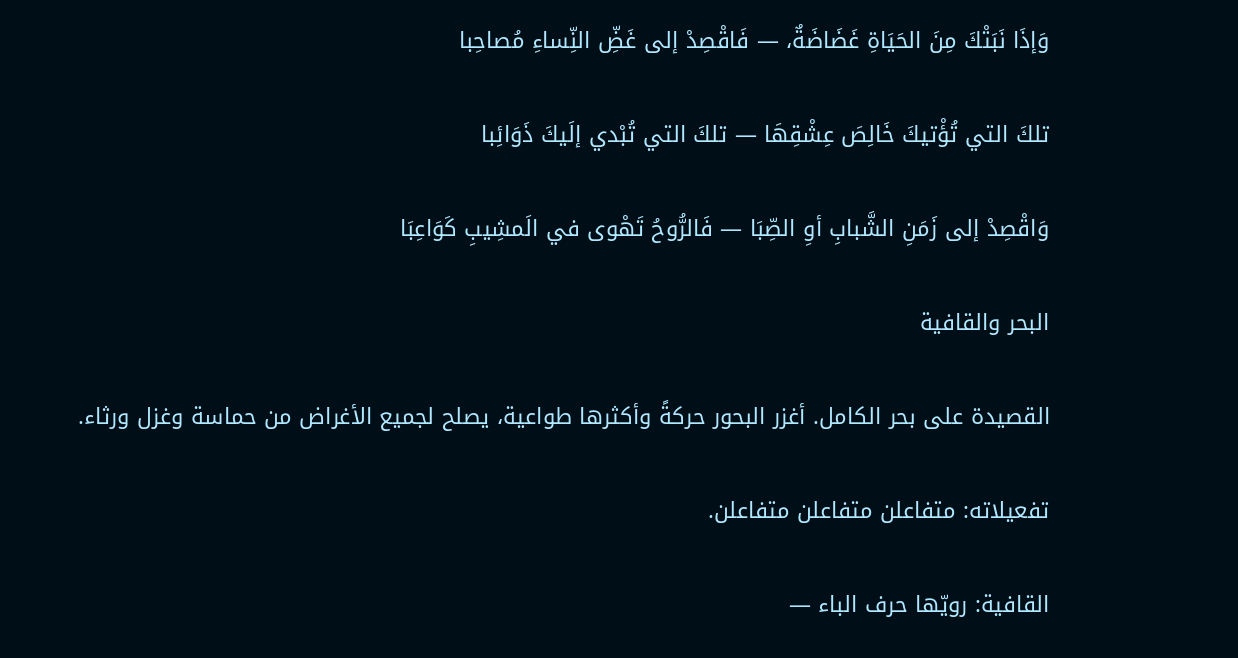وَإذَا نَبَتْكَ مِنَ الحَيَاةِ غَضَاضَةٌ، — فَاقْصِدْ إلى غَضِّ النِّساءِ مُصاحِبا

تلكَ التي تُؤْتيكَ خَالِصَ عِشْقِهَا — تلكَ التي تُبْدي إلَيكَ ذَوَائِبا

وَاقْصِدْ إلى زَمَنِ الشَّبابِ أوِ الصِّبَا — فَالرُّوحُ تَهْوى في الَمشِيبِ كَوَاعِبَا

البحر والقافية

القصيدة على بحر الكامل. أغزر البحور حركةً وأكثرها طواعية، يصلح لجميع الأغراض من حماسة وغزل ورثاء.

تفعيلاته: متفاعلن متفاعلن متفاعلن.

القافية: رويّها حرف الباء —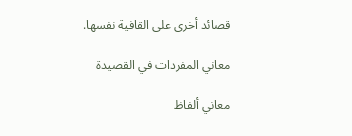قصائد أخرى على القافية نفسها.

معاني المفردات في القصيدة

معاني ألفاظ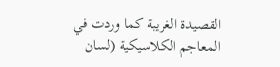القصيدة الغريبة كما وردت في المعاجم الكلاسيكية (لسان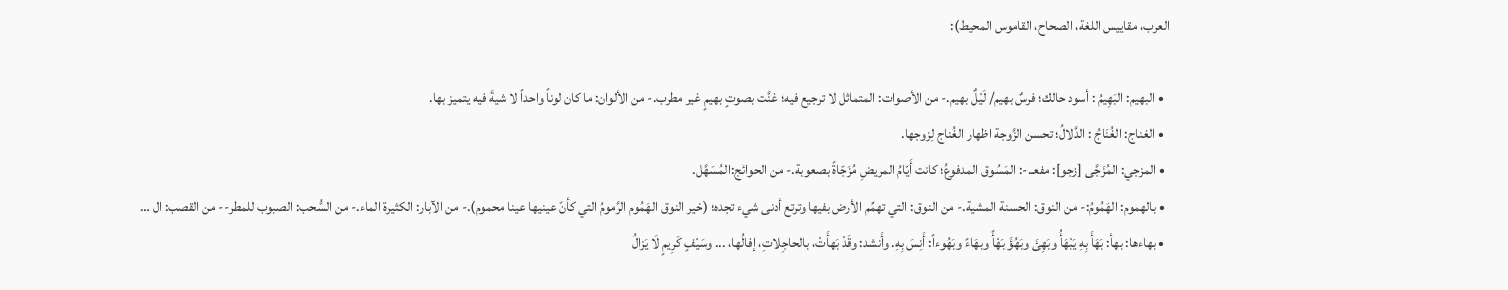العرب، مقاييس اللغة، الصحاح، القاموس المحيط):

  • البهيم: البَهِيمُ : أسود حالك؛ فرسٌ بهيم/ لَيْلٌ بهيم.- من الأصوات: المتماثل لا ترجيع فيه؛ غنَّت بصوتٍ بهيمٍ غير مطرب.- من الألوان: ما كان لوناً واحداً لا شيةَ فيه يتميز بها.
  • الغناج: الغُنَاجُ : الدَّلالُ؛ تحسن الزَّوجة اظهار الغُناج لِزوجها.
  • المزجي: المُزَجَّى [زجو]: مفعـ.-: المَسُوق المدفوعُ؛ كانت أَيّامُ المريضِ مُزَجّاةً بصعوبة.- من الحوائج:المُسَهَّل.
  • بالهموم: الهَمُومُ:- من النوق: الحسنة المشية.- من النوق: التي تهمِّم الأرض بفيها وترتع أدنى شيء تجده؛ (خير النوق الهَمُوم الرَّمومُ التي كأنّ عينيها عينا محموم).- من الآبار: الكثيرة الماء.- من السُّحب: الصبوب للمطر-- من القصب: ال …
  • بهاءها: بهأ: بَهَأَ بِهِ يَبْهَأُ وبَهِئَ وبَهُؤَ بَهْأً وبهَاءً وبَهُوءاً: أَنِسَ بِهِ. وأَنشد: وقَدْ بَهأَتْ، بالحاجِلاتِ، إفالُها، ... وسَيْفٍ كَرِيمٍ لَا يَزالُ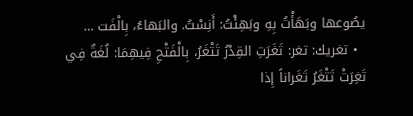يصُوعها وبَهَأْتُ بِهِ وبَهِئْتُ: أَنِسْتُ. والبَهاءُ، بِالْفَت …
  • تغريك: تغر: تَغَرَتِ القِدْرُ تَتْغَرُ، بِالْفَتْحِ فِيهِمَا: لُغَةٌ فِي تَغِرَتْ تَتْغَرُ تَغَراناً إِذا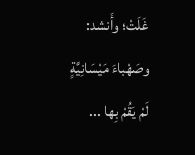غَلَتْ؛ وأَنشد: وصَهْباءَ مَيْسَانِيَّةٍ لَمْ يَقُمْ بِها ...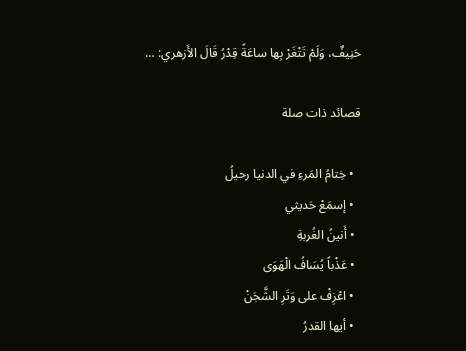حَنِيفٌ، وَلَمْ تَتْغَرْ بِها ساعَةً قِدْرُ قَالَ الأَزهري: …

قصائد ذات صلة

  • خِتامُ المَرءِ في الدنيا رحيلُ
  • إسمَعْ حَديثي
  • أَنينُ الغُربةِ
  • عَذْباً يُسَافُ الْهَوَى
  • اعْزِفْ على وَتَرِ الشَّجَنْ
  • أيها القدرُ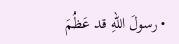• رسولَ اللهِ قد عَظُمَ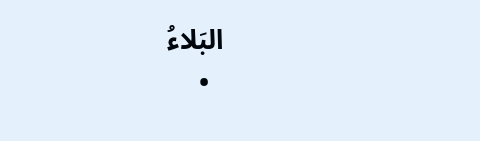البَلاءُ
  •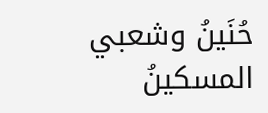حُنَينُ وشعبي المسكينُ